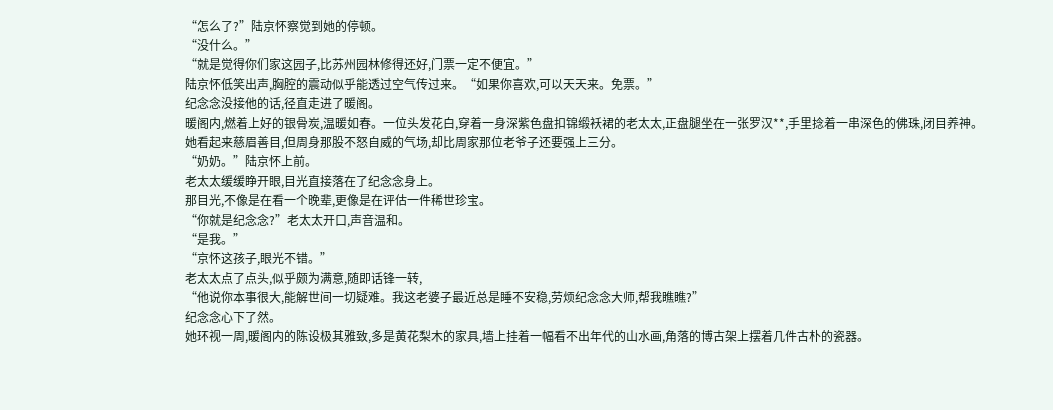“怎么了?”陆京怀察觉到她的停顿。
“没什么。”
“就是觉得你们家这园子,比苏州园林修得还好,门票一定不便宜。”
陆京怀低笑出声,胸腔的震动似乎能透过空气传过来。“如果你喜欢,可以天天来。免票。”
纪念念没接他的话,径直走进了暖阁。
暖阁内,燃着上好的银骨炭,温暖如春。一位头发花白,穿着一身深紫色盘扣锦缎袄裙的老太太,正盘腿坐在一张罗汉**,手里捻着一串深色的佛珠,闭目养神。
她看起来慈眉善目,但周身那股不怒自威的气场,却比周家那位老爷子还要强上三分。
“奶奶。”陆京怀上前。
老太太缓缓睁开眼,目光直接落在了纪念念身上。
那目光,不像是在看一个晚辈,更像是在评估一件稀世珍宝。
“你就是纪念念?”老太太开口,声音温和。
“是我。”
“京怀这孩子,眼光不错。”
老太太点了点头,似乎颇为满意,随即话锋一转,
“他说你本事很大,能解世间一切疑难。我这老婆子最近总是睡不安稳,劳烦纪念念大师,帮我瞧瞧?”
纪念念心下了然。
她环视一周,暖阁内的陈设极其雅致,多是黄花梨木的家具,墙上挂着一幅看不出年代的山水画,角落的博古架上摆着几件古朴的瓷器。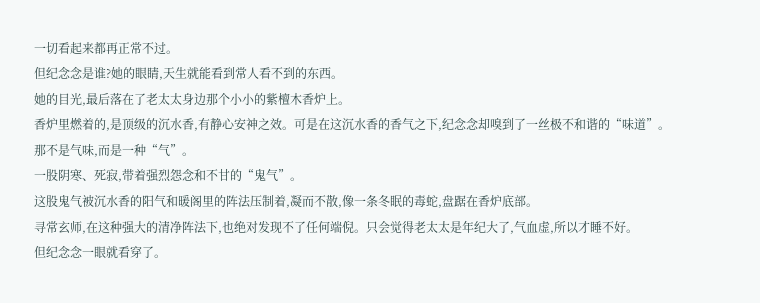一切看起来都再正常不过。
但纪念念是谁?她的眼睛,天生就能看到常人看不到的东西。
她的目光,最后落在了老太太身边那个小小的紫檀木香炉上。
香炉里燃着的,是顶级的沉水香,有静心安神之效。可是在这沉水香的香气之下,纪念念却嗅到了一丝极不和谐的“味道”。
那不是气味,而是一种“气”。
一股阴寒、死寂,带着强烈怨念和不甘的“鬼气”。
这股鬼气被沉水香的阳气和暖阁里的阵法压制着,凝而不散,像一条冬眠的毒蛇,盘踞在香炉底部。
寻常玄师,在这种强大的清净阵法下,也绝对发现不了任何端倪。只会觉得老太太是年纪大了,气血虚,所以才睡不好。
但纪念念一眼就看穿了。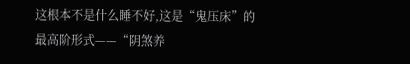这根本不是什么睡不好,这是“鬼压床”的最高阶形式——“阴煞养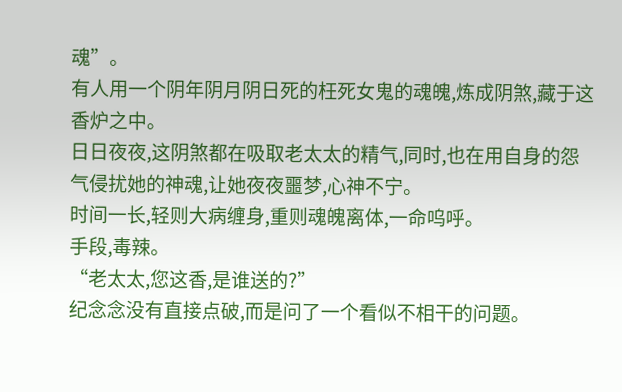魂”。
有人用一个阴年阴月阴日死的枉死女鬼的魂魄,炼成阴煞,藏于这香炉之中。
日日夜夜,这阴煞都在吸取老太太的精气,同时,也在用自身的怨气侵扰她的神魂,让她夜夜噩梦,心神不宁。
时间一长,轻则大病缠身,重则魂魄离体,一命呜呼。
手段,毒辣。
“老太太,您这香,是谁送的?”
纪念念没有直接点破,而是问了一个看似不相干的问题。